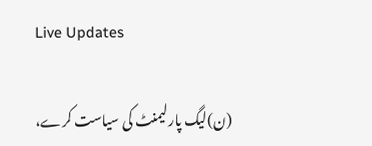Live Updates

(ن)لیگ پارلیمنٹ کی سیاست کرے،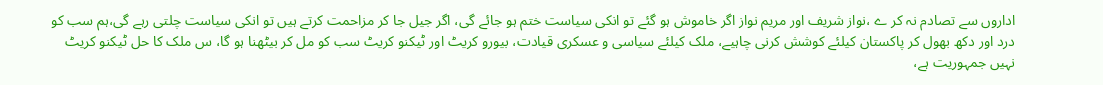اداروں سے تصادم نہ کر ے ،نواز شریف اور مریم نواز اگر خاموش ہو گئے تو انکی سیاست ختم ہو جائے گی، اگر جیل جا کر مزاحمت کرتے ہیں تو انکی سیاست چلتی رہے گی،ہم سب کو درد اور دکھ بھول کر پاکستان کیلئے کوشش کرنی چاہیے، ملک کیلئے سیاسی و عسکری قیادت، بیورو کریٹ اور ٹیکنو کریٹ سب کو مل کر بیٹھنا ہو گا، س ملک کا حل ٹیکنو کریٹ نہیں جمہوریت ہے،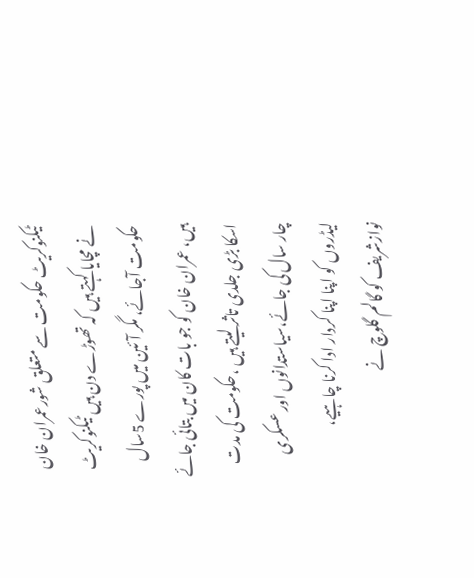ٹیکنوکریٹ حکومت سے متعلق شورعمران خان نے مچایا کہتے ہیں کہ تھوڑے دن ہیں ٹیکنوکریٹ حکومت آجائے، مگر آئین میں پورے 5سال ہیں، عمران خان کو جو بات کان میں بتائی جائے اسکا بڑی جلدی تاثر لیتے ہیں ،حکومت کی مدت چار سال کی جائے،سیاستدانوں اور عسکری لیڈروں کو اپنا اپنا کردار ادا کرنا چاہیے، نوازشریف کو گالم گلوچ نے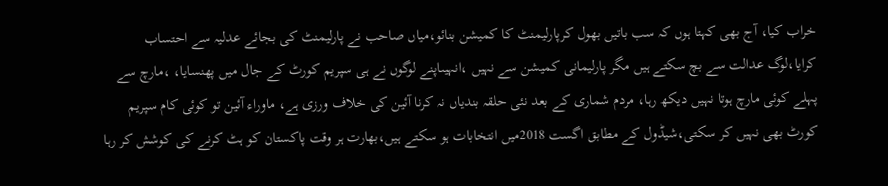خراب کیا، آج بھی کہتا ہوں کہ سب باتیں بھول کرپارلیمنٹ کا کمیشن بنائو،میاں صاحب نے پارلیمنٹ کی بجائے عدلیہ سے احتساب کرایا،لوگ عدالت سے بچ سکتے ہیں مگر پارلیمانی کمیشن سے نہیں ،انہیںاپنے لوگوں نے ہی سپریم کورٹ کے جال میں پھنسایا، ،مارچ سے پہلے کوئی مارچ ہوتا نہیں دیکھ رہا، مردم شماری کے بعد نئی حلقہ بندیاں نہ کرنا آئین کی خلاف ورزی ہے، ماوراء آئین تو کوئی کام سپریم کورٹ بھی نہیں کر سکتی،شیڈول کے مطابق اگست 2018میں انتخابات ہو سکتے ہیں،بھارت ہر وقت پاکستان کو ہٹ کرنے کی کوشش کر رہا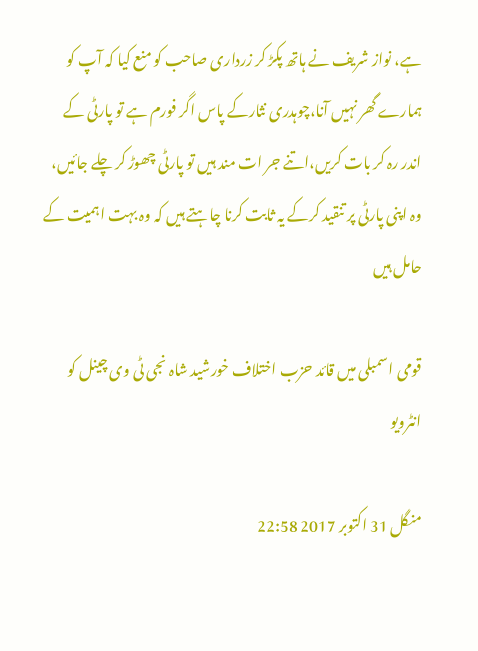ہے، نواز شریف نے ہاتھ پکڑ کر زرداری صاحب کو منع کیا کہ آپ کو ہمارے گھر نہیں آنا،چوہدری نثارکے پاس اگر فورم ہے تو پارٹی کے اندر رہ کر بات کریں،اتنے جر ات مند ہیں تو پارٹی چھوڑ کر چلے جائیں، وہ اپنی پارٹی پر تنقید کرکے یہ ثابت کرنا چاہتے ہیں کہ وہ بہت اہمیت کے حامل ہیں

قومی اسمبلی میں قائد حزب اختلاف خورشید شاہ نجی ٹی وی چینل کو انٹرویو

منگل 31 اکتوبر 2017 22:58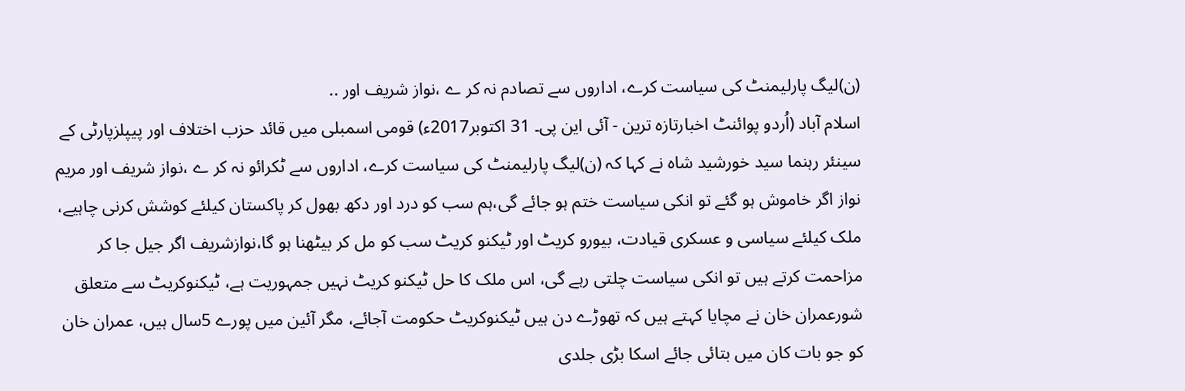(ن)لیگ پارلیمنٹ کی سیاست کرے، اداروں سے تصادم نہ کر ے ،نواز شریف اور ..
اسلام آباد (اُردو پوائنٹ اخبارتازہ ترین - آئی این پی۔ 31 اکتوبر2017ء) قومی اسمبلی میں قائد حزب اختلاف اور پیپلزپارٹی کے سینئر رہنما سید خورشید شاہ نے کہا کہ (ن)لیگ پارلیمنٹ کی سیاست کرے، اداروں سے ٹکرائو نہ کر ے ،نواز شریف اور مریم نواز اگر خاموش ہو گئے تو انکی سیاست ختم ہو جائے گی،ہم سب کو درد اور دکھ بھول کر پاکستان کیلئے کوشش کرنی چاہیے، ملک کیلئے سیاسی و عسکری قیادت، بیورو کریٹ اور ٹیکنو کریٹ سب کو مل کر بیٹھنا ہو گا،نوازشریف اگر جیل جا کر مزاحمت کرتے ہیں تو انکی سیاست چلتی رہے گی، اس ملک کا حل ٹیکنو کریٹ نہیں جمہوریت ہے، ٹیکنوکریٹ سے متعلق شورعمران خان نے مچایا کہتے ہیں کہ تھوڑے دن ہیں ٹیکنوکریٹ حکومت آجائے، مگر آئین میں پورے 5سال ہیں، عمران خان کو جو بات کان میں بتائی جائے اسکا بڑی جلدی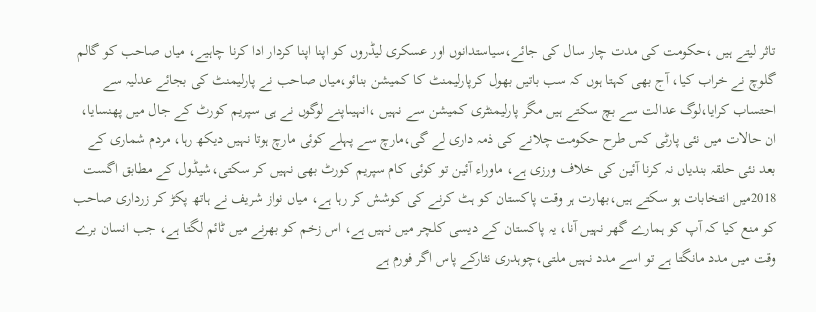تاثر لیتے ہیں ،حکومت کی مدت چار سال کی جائے،سیاستدانوں اور عسکری لیڈروں کو اپنا اپنا کردار ادا کرنا چاہیے، میاں صاحب کو گالم گلوچ نے خراب کیا، آج بھی کہتا ہوں کہ سب باتیں بھول کرپارلیمنٹ کا کمیشن بنائو،میاں صاحب نے پارلیمنٹ کی بجائے عدلیہ سے احتساب کرایا،لوگ عدالت سے بچ سکتے ہیں مگر پارلیمنٹری کمیشن سے نہیں ،انہیںاپنے لوگوں نے ہی سپریم کورٹ کے جال میں پھنسایا، ان حالات میں نئی پارٹی کس طرح حکومت چلانے کی ذمہ داری لے گی،مارچ سے پہلے کوئی مارچ ہوتا نہیں دیکھ رہا، مردم شماری کے بعد نئی حلقہ بندیاں نہ کرنا آئین کی خلاف ورزی ہے، ماوراء آئین تو کوئی کام سپریم کورٹ بھی نہیں کر سکتی،شیڈول کے مطابق اگست 2018میں انتخابات ہو سکتے ہیں،بھارت ہر وقت پاکستان کو ہٹ کرنے کی کوشش کر رہا ہے، میاں نواز شریف نے ہاتھ پکڑ کر زرداری صاحب کو منع کیا کہ آپ کو ہمارے گھر نہیں آنا، یہ پاکستان کے دیسی کلچر میں نہیں ہے، اس زخم کو بھرنے میں ٹائم لگتا ہے، جب انسان برے وقت میں مدد مانگتا ہے تو اسے مدد نہیں ملتی،چوہدری نثارکے پاس اگر فورم ہے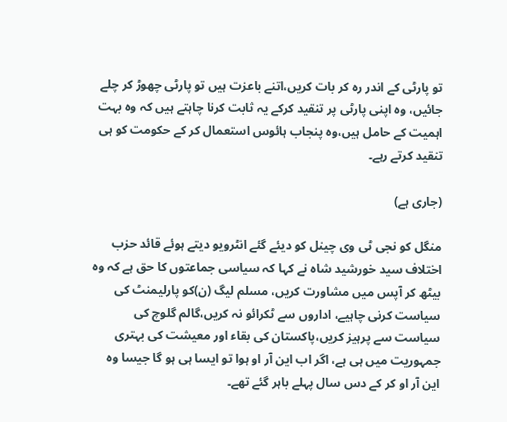تو پارٹی کے اندر رہ کر بات کریں،اتنے باعزت ہیں تو پارٹی چھوڑ کر چلے جائیں، وہ اپنی پارٹی پر تنقید کرکے یہ ثابت کرنا چاہتے ہیں کہ وہ بہت اہمیت کے حامل ہیں،وہ پنجاب ہائوس استعمال کر کے حکومت کو ہی تنقید کرتے رہے۔

(جاری ہے)

منگل کو نجی ٹی وی چینل کو دیئے گئے انٹرویو دیتے ہوئے قائد حزب اختلاف سید خورشید شاہ نے کہا کہ سیاسی جماعتوں کا حق ہے کہ وہ بیٹھ کر آپس میں مشاورت کریں، مسلم لیگ (ن)کو پارلیمنٹ کی سیاست کرنی چاہیے، اداروں سے ٹکرائو نہ کریں،گالم گلوچ کی سیاست سے پرہیز کریں،پاکستان کی بقاء اور معیشت کی بہتری جمہوریت میں ہی ہے، اگر اب این آر او ہوا تو ایسا ہی ہو گا جیسا وہ این آر او کر کے دس سال پہلے باہر گئے تھے۔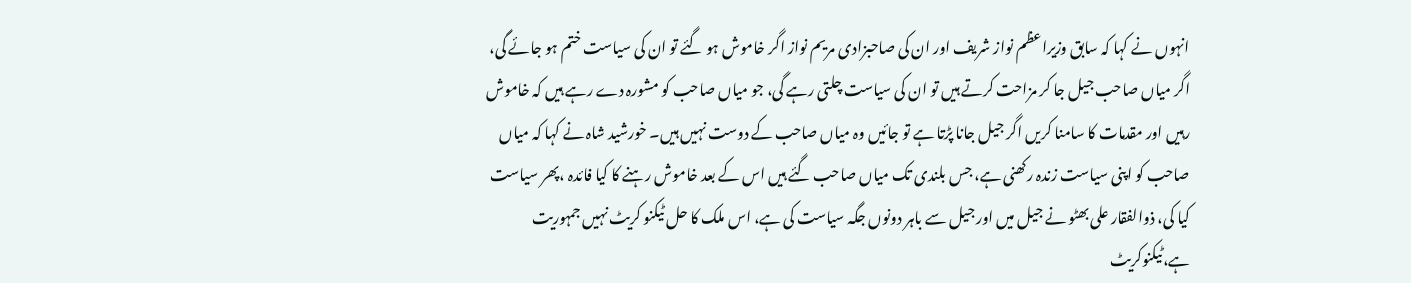انہوں نے کہا کہ سابق وزیراعظم نواز شریف اور ان کی صاحبزادی مریم نواز اگر خاموش ہو گئے تو ان کی سیاست ختم ہو جائے گی، اگر میاں صاحب جیل جا کر مزاحت کرتے ہیں تو ان کی سیاست چلتی رہے گی، جو میاں صاحب کو مشورہ دے رہے ہیں کہ خاموش رہیں اور مقدمات کا سامنا کریں اگر جیل جانا پڑتا ہے تو جائیں وہ میاں صاحب کے دوست نہیں ہیں۔ خورشید شاہ نے کہا کہ میاں صاحب کو اپنی سیاست زندہ رکھنی ہے، جس بلندی تک میاں صاحب گئے ہیں اس کے بعد خاموش رہنے کا کیا فائدہ ،پھر سیاست کیا کی، ذوالفقار علی بھٹو نے جیل میں اور جیل سے باہر دونوں جگہ سیاست کی ہے، اس ملک کا حل ٹیکنو کریٹ نہیں جمہوریت ہے،ٹیکنوکریٹ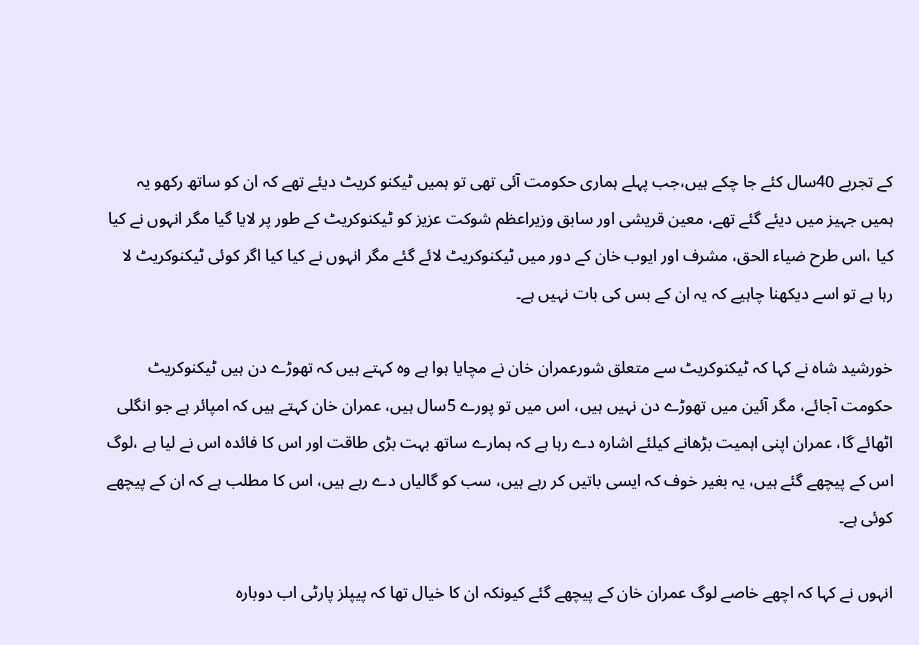کے تجربے 40سال کئے جا چکے ہیں،جب پہلے ہماری حکومت آئی تھی تو ہمیں ٹیکنو کریٹ دیئے تھے کہ ان کو ساتھ رکھو یہ ہمیں جہیز میں دیئے گئے تھے، معین قریشی اور سابق وزیراعظم شوکت عزیز کو ٹیکنوکریٹ کے طور پر لایا گیا مگر انہوں نے کیا کیا ،اس طرح ضیاء الحق، مشرف اور ایوب خان کے دور میں ٹیکنوکریٹ لائے گئے مگر انہوں نے کیا کیا اگر کوئی ٹیکنوکریٹ لا رہا ہے تو اسے دیکھنا چاہیے کہ یہ ان کے بس کی بات نہیں ہے۔

خورشید شاہ نے کہا کہ ٹیکنوکریٹ سے متعلق شورعمران خان نے مچایا ہوا ہے وہ کہتے ہیں کہ تھوڑے دن ہیں ٹیکنوکریٹ حکومت آجائے، مگر آئین میں تھوڑے دن نہیں ہیں، اس میں تو پورے 5سال ہیں، عمران خان کہتے ہیں کہ امپائر ہے جو انگلی اٹھائے گا، عمران اپنی اہمیت بڑھانے کیلئے اشارہ دے رہا ہے کہ ہمارے ساتھ بہت بڑی طاقت اور اس کا فائدہ اس نے لیا ہے ،لوگ اس کے پیچھے گئے ہیں، یہ بغیر خوف کہ ایسی باتیں کر رہے ہیں، سب کو گالیاں دے رہے ہیں، اس کا مطلب ہے کہ ان کے پیچھے کوئی ہے۔

انہوں نے کہا کہ اچھے خاصے لوگ عمران خان کے پیچھے گئے کیونکہ ان کا خیال تھا کہ پیپلز پارٹی اب دوبارہ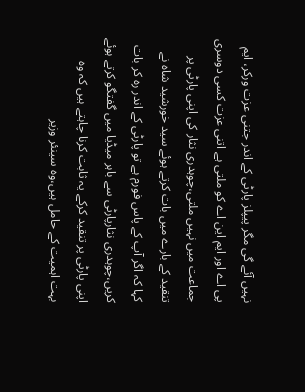نہیں آئے گی مگر پیپلز پارٹی کے اندر جتنی عزت ورکر، ایم پی اے اور ایم این اے کو ملتی ہے اتنی عزت کسی دوسری جماعت میں نہیں ملتی،چوہدری نثار کی اپنی پارٹی پر تنقید کے بارے میں بات کرتے ہوئے سید خورشید شاہ نے کہا کہ اگر آپ کے پاس فورم ہے تو پارٹی کے اندر رہ کر بات کریں،چوہدری نثارپارٹی سے باہر میڈیا میں گفتگو کرتے ہوئے اپنی پارٹی پر تنقید کرکے یہ ثابت کرنا چاہتے ہیں کہ وہ بہت اہمیت کے حامل ہیں،وہ سینئر وزیر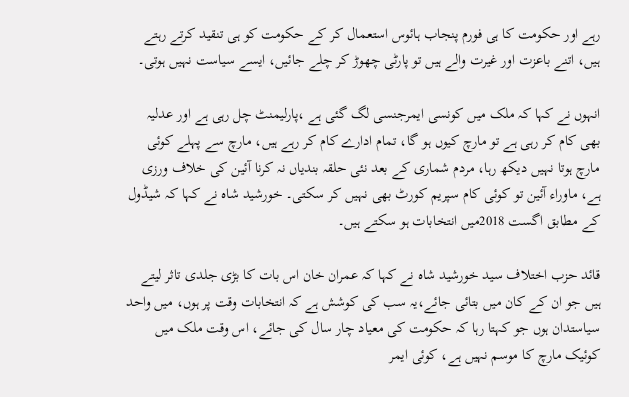رہے اور حکومت کا ہی فورم پنجاب ہائوس استعمال کر کے حکومت کو ہی تنقید کرتے رہتے ہیں، اتنے باعزت اور غیرت والے ہیں تو پارٹی چھوڑ کر چلے جائیں، ایسے سیاست نہیں ہوتی۔

انہوں نے کہا کہ ملک میں کونسی ایمرجنسی لگ گئی ہے ،پارلیمنٹ چل رہی ہے اور عدلیہ بھی کام کر رہی ہے تو مارچ کیوں ہو گا، تمام ادارے کام کر رہے ہیں، مارچ سے پہلے کوئی مارچ ہوتا نہیں دیکھ رہا، مردم شماری کے بعد نئی حلقہ بندیاں نہ کرنا آئین کی خلاف ورزی ہے، ماوراء آئین تو کوئی کام سپریم کورٹ بھی نہیں کر سکتی۔ خورشید شاہ نے کہا کہ شیڈول کے مطابق اگست 2018میں انتخابات ہو سکتے ہیں۔

قائد حزب اختلاف سید خورشید شاہ نے کہا کہ عمران خان اس بات کا بڑی جلدی تاثر لیتے ہیں جو ان کے کان میں بتائی جائے،یہ سب کی کوشش ہے کہ انتخابات وقت پر ہوں، میں واحد سیاستدان ہوں جو کہتا رہا کہ حکومت کی معیاد چار سال کی جائے، اس وقت ملک میں کوئیک مارچ کا موسم نہیں ہے، کوئی ایمر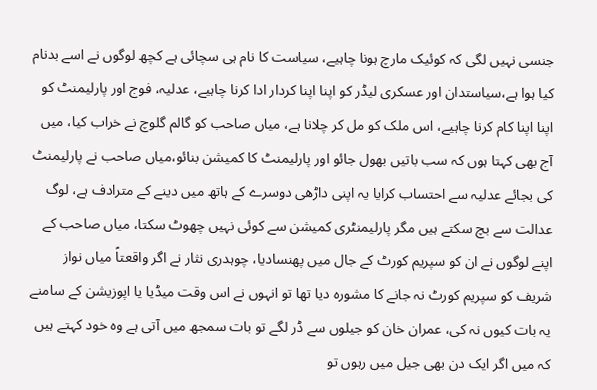جنسی نہیں لگی کہ کوئیک مارچ ہونا چاہیے، سیاست کا نام ہی سچائی ہے کچھ لوگوں نے اسے بدنام کیا ہوا ہے،سیاستدان اور عسکری لیڈر کو اپنا اپنا کردار ادا کرنا چاہیے، عدلیہ، فوج اور پارلیمنٹ کو اپنا اپنا کام کرنا چاہیے، اس ملک کو مل کر چلانا ہے، میاں صاحب کو گالم گلوچ نے خراب کیا، میں آج بھی کہتا ہوں کہ سب باتیں بھول جائو اور پارلیمنٹ کا کمیشن بنائو،میاں صاحب نے پارلیمنٹ کی بجائے عدلیہ سے احتساب کرایا یہ اپنی داڑھی دوسرے کے ہاتھ میں دینے کے مترادف ہے، لوگ عدالت سے بچ سکتے ہیں مگر پارلیمنٹری کمیشن سے کوئی نہیں چھوٹ سکتا، میاں صاحب کے اپنے لوگوں نے ان کو سپریم کورٹ کے جال میں پھنسادیا، چوہدری نثار نے اگر واقعتاً میاں نواز شریف کو سپریم کورٹ نہ جانے کا مشورہ دیا تھا تو انہوں نے اس وقت میڈیا یا اپوزیشن کے سامنے یہ بات کیوں نہ کی، عمران خان کو جیلوں سے ڈر لگے تو بات سمجھ میں آتی ہے وہ خود کہتے ہیں کہ میں اگر ایک دن بھی جیل میں رہوں تو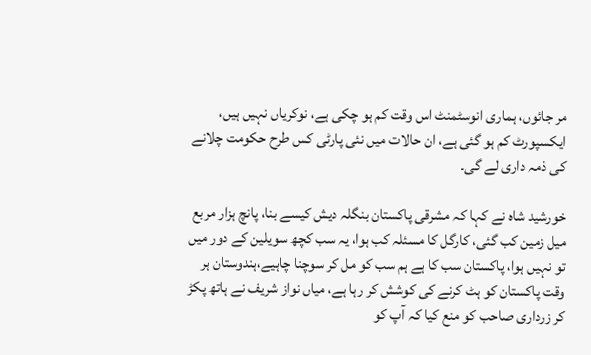مر جائوں، ہماری انوسٹمنٹ اس وقت کم ہو چکی ہے، نوکریاں نہیں ہیں، ایکسپورٹ کم ہو گئی ہے، ان حالات میں نئی پارٹی کس طرح حکومت چلانے کی ذمہ داری لے گی۔

خورشید شاہ نے کہا کہ مشرقی پاکستان بنگلہ دیش کیسے بنا، پانچ ہزار مربع میل زمین کب گئی، کارگل کا مسئلہ کب ہوا، یہ سب کچھ سویلین کے دور میں تو نہیں ہوا، پاکستان سب کا ہے ہم سب کو مل کر سوچنا چاہیے،ہندوستان ہر وقت پاکستان کو ہٹ کرنے کی کوشش کر رہا ہے، میاں نواز شریف نے ہاتھ پکڑ کر زرداری صاحب کو منع کیا کہ آپ کو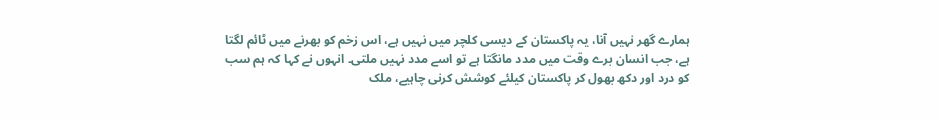ہمارے گھر نہیں آنا، یہ پاکستان کے دیسی کلچر میں نہیں ہے، اس زخم کو بھرنے میں ٹائم لگتا ہے، جب انسان برے وقت میں مدد مانگتا ہے تو اسے مدد نہیں ملتی۔ انہوں نے کہا کہ ہم سب کو درد اور دکھ بھول کر پاکستان کیلئے کوشش کرنی چاہیے، ملک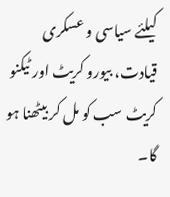کیلئے سیاسی و عسکری قیادت، بیورو کریٹ اور ٹیکنو کریٹ سب کو مل کر بیٹھنا ہو گا۔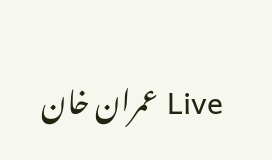Live عمران خان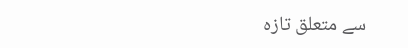سے متعلق تازہ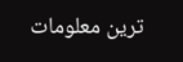ترین معلومات